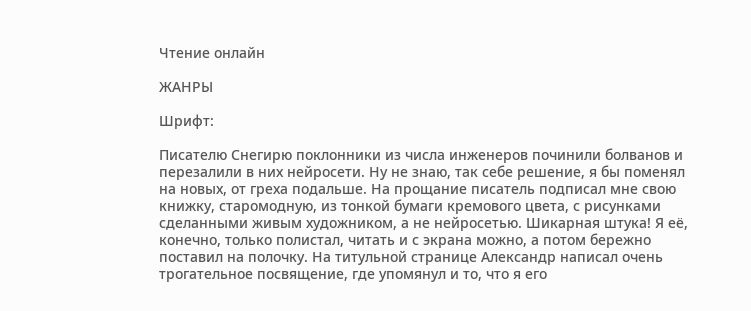Чтение онлайн

ЖАНРЫ

Шрифт:

Писателю Снегирю поклонники из числа инженеров починили болванов и перезалили в них нейросети. Ну не знаю, так себе решение, я бы поменял на новых, от греха подальше. На прощание писатель подписал мне свою книжку, старомодную, из тонкой бумаги кремового цвета, с рисунками сделанными живым художником, а не нейросетью. Шикарная штука! Я её, конечно, только полистал, читать и с экрана можно, а потом бережно поставил на полочку. На титульной странице Александр написал очень трогательное посвящение, где упомянул и то, что я его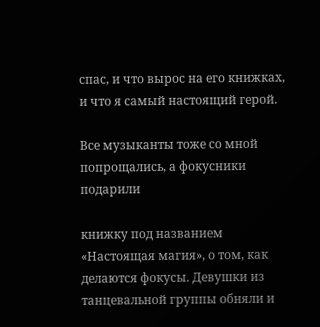спас, и что вырос на его книжках, и что я самый настоящий герой.

Все музыканты тоже со мной попрощались, а фокусники подарили

книжку под названием «Настоящая магия», о том, как делаются фокусы. Девушки из танцевальной группы обняли и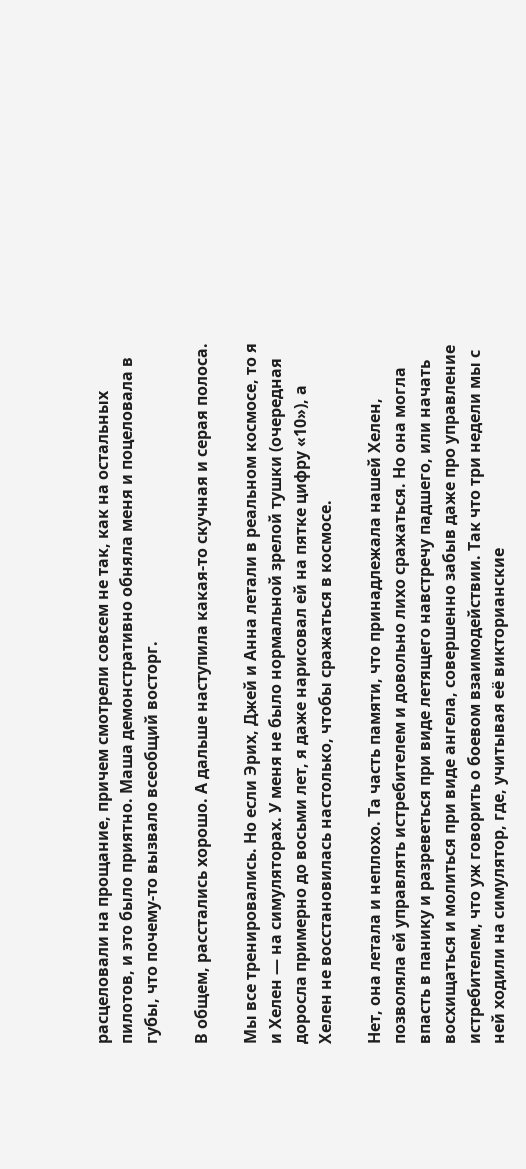расцеловали на прощание, причем смотрели совсем не так, как на остальных пилотов, и это было приятно. Маша демонстративно обняла меня и поцеловала в губы, что почему-то вызвало всеобщий восторг.

В общем, расстались хорошо. А дальше наступила какая-то скучная и серая полоса.

Мы все тренировались. Но если Эрих, Джей и Анна летали в реальном космосе, то я и Хелен — на симуляторах. У меня не было нормальной зрелой тушки (очередная доросла примерно до восьми лет, я даже нарисовал ей на пятке цифру «10»), а Хелен не восстановилась настолько, чтобы сражаться в космосе.

Нет, она летала и неплохо. Та часть памяти, что принадлежала нашей Хелен, позволяла ей управлять истребителем и довольно лихо сражаться. Но она могла впасть в панику и разреветься при виде летящего навстречу падшего, или начать восхищаться и молиться при виде ангела, совершенно забыв даже про управление истребителем, что уж говорить о боевом взаимодействии. Так что три недели мы с ней ходили на симулятор, где, учитывая её викторианские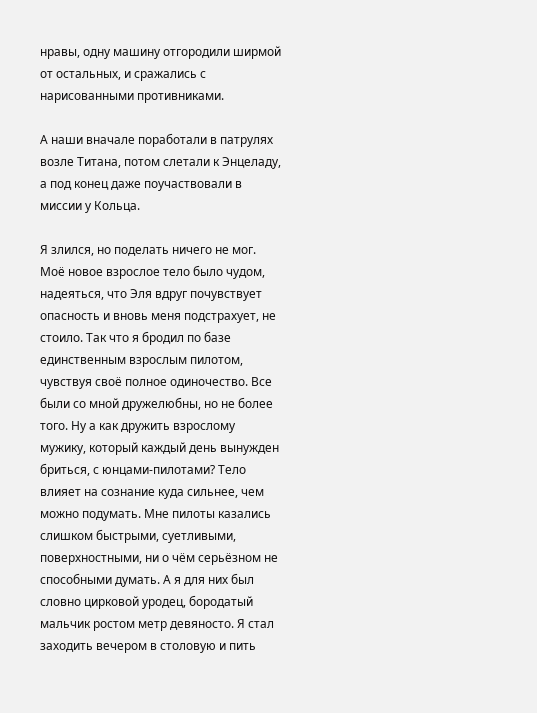нравы, одну машину отгородили ширмой от остальных, и сражались с нарисованными противниками.

А наши вначале поработали в патрулях возле Титана, потом слетали к Энцеладу, а под конец даже поучаствовали в миссии у Кольца.

Я злился, но поделать ничего не мог. Моё новое взрослое тело было чудом, надеяться, что Эля вдруг почувствует опасность и вновь меня подстрахует, не стоило. Так что я бродил по базе единственным взрослым пилотом, чувствуя своё полное одиночество. Все были со мной дружелюбны, но не более того. Ну а как дружить взрослому мужику, который каждый день вынужден бриться, с юнцами-пилотами? Тело влияет на сознание куда сильнее, чем можно подумать. Мне пилоты казались слишком быстрыми, суетливыми, поверхностными, ни о чём серьёзном не способными думать. А я для них был словно цирковой уродец, бородатый мальчик ростом метр девяносто. Я стал заходить вечером в столовую и пить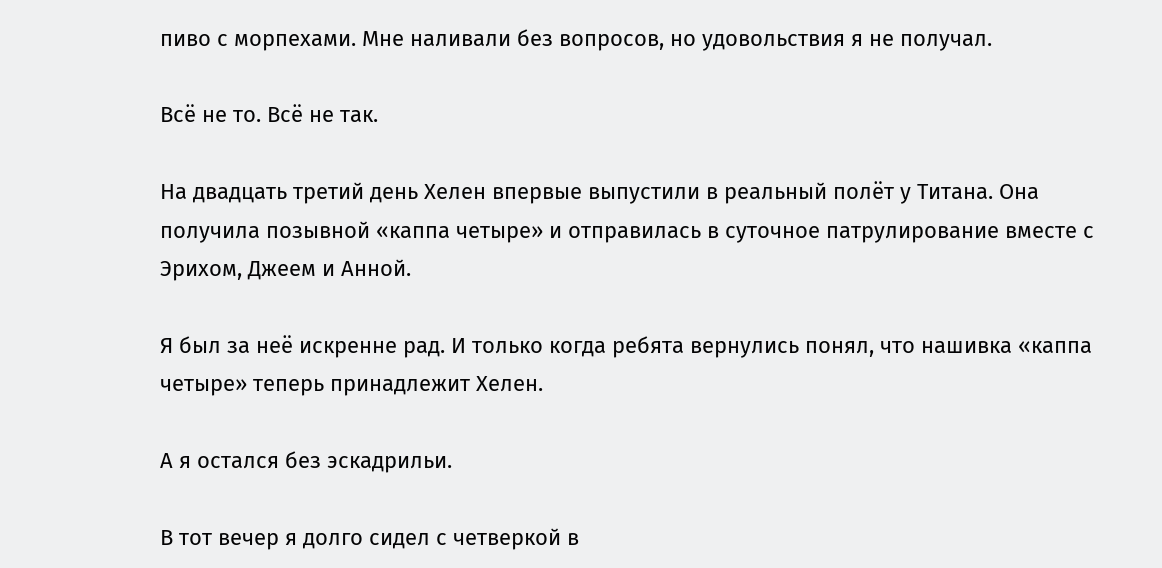пиво с морпехами. Мне наливали без вопросов, но удовольствия я не получал.

Всё не то. Всё не так.

На двадцать третий день Хелен впервые выпустили в реальный полёт у Титана. Она получила позывной «каппа четыре» и отправилась в суточное патрулирование вместе с Эрихом, Джеем и Анной.

Я был за неё искренне рад. И только когда ребята вернулись понял, что нашивка «каппа четыре» теперь принадлежит Хелен.

А я остался без эскадрильи.

В тот вечер я долго сидел с четверкой в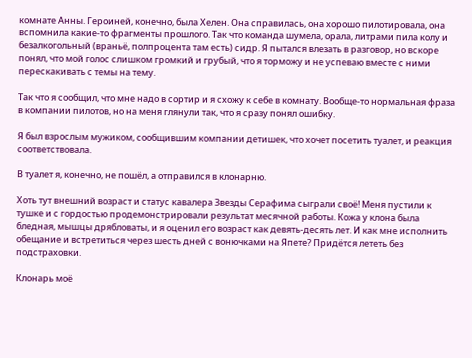комнате Анны. Героиней, конечно, была Хелен. Она справилась, она хорошо пилотировала, она вспомнила какие-то фрагменты прошлого. Так что команда шумела, орала, литрами пила колу и безалкогольный (враньё, полпроцента там есть) сидр. Я пытался влезать в разговор, но вскоре понял, что мой голос слишком громкий и грубый, что я торможу и не успеваю вместе с ними перескакивать с темы на тему.

Так что я сообщил, что мне надо в сортир и я схожу к себе в комнату. Вообще-то нормальная фраза в компании пилотов, но на меня глянули так, что я сразу понял ошибку.

Я был взрослым мужиком, сообщившим компании детишек, что хочет посетить туалет, и реакция соответствовала.

В туалет я, конечно, не пошёл, а отправился в клонарню.

Хоть тут внешний возраст и статус кавалера Звезды Серафима сыграли своё! Меня пустили к тушке и с гордостью продемонстрировали результат месячной работы. Кожа у клона была бледная, мышцы дрябловаты, и я оценил его возраст как девять-десять лет. И как мне исполнить обещание и встретиться через шесть дней с вонючками на Япете? Придётся лететь без подстраховки.

Клонарь моё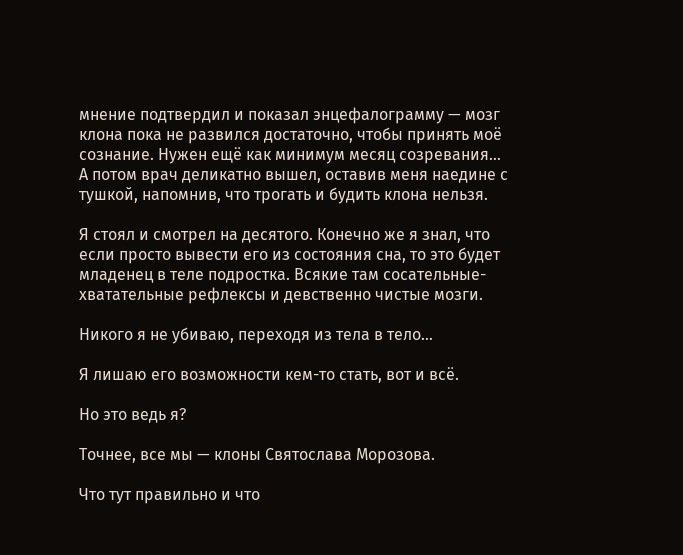мнение подтвердил и показал энцефалограмму — мозг клона пока не развился достаточно, чтобы принять моё сознание. Нужен ещё как минимум месяц созревания… А потом врач деликатно вышел, оставив меня наедине с тушкой, напомнив, что трогать и будить клона нельзя.

Я стоял и смотрел на десятого. Конечно же я знал, что если просто вывести его из состояния сна, то это будет младенец в теле подростка. Всякие там сосательные-хватательные рефлексы и девственно чистые мозги.

Никого я не убиваю, переходя из тела в тело…

Я лишаю его возможности кем-то стать, вот и всё.

Но это ведь я?

Точнее, все мы — клоны Святослава Морозова.

Что тут правильно и что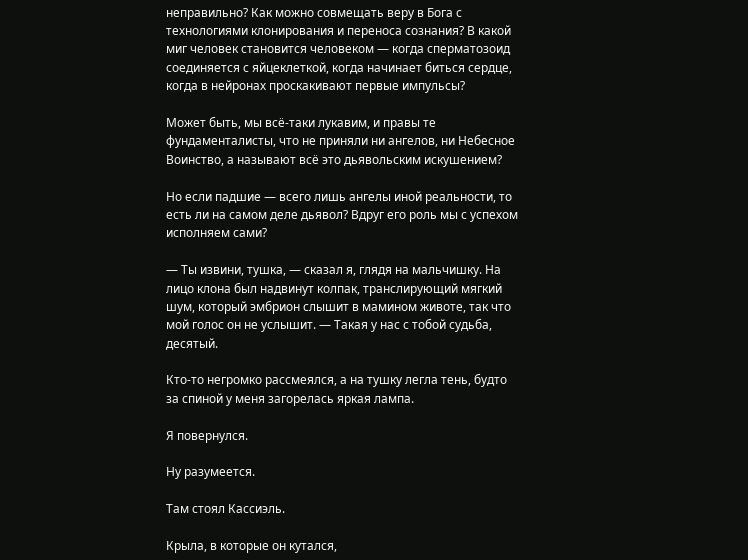неправильно? Как можно совмещать веру в Бога с технологиями клонирования и переноса сознания? В какой миг человек становится человеком — когда сперматозоид соединяется с яйцеклеткой, когда начинает биться сердце, когда в нейронах проскакивают первые импульсы?

Может быть, мы всё-таки лукавим, и правы те фундаменталисты, что не приняли ни ангелов, ни Небесное Воинство, а называют всё это дьявольским искушением?

Но если падшие — всего лишь ангелы иной реальности, то есть ли на самом деле дьявол? Вдруг его роль мы с успехом исполняем сами?

— Ты извини, тушка, — сказал я, глядя на мальчишку. На лицо клона был надвинут колпак, транслирующий мягкий шум, который эмбрион слышит в мамином животе, так что мой голос он не услышит. — Такая у нас с тобой судьба, десятый.

Кто-то негромко рассмеялся, а на тушку легла тень, будто за спиной у меня загорелась яркая лампа.

Я повернулся.

Ну разумеется.

Там стоял Кассиэль.

Крыла, в которые он кутался,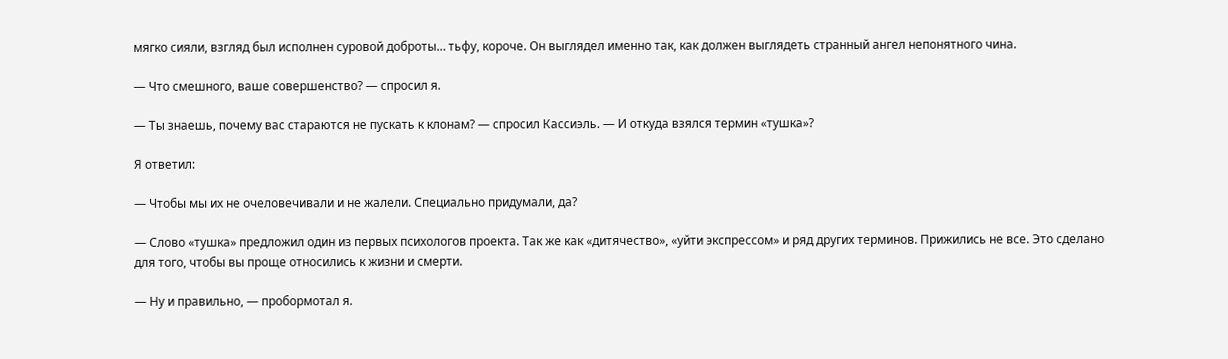мягко сияли, взгляд был исполнен суровой доброты… тьфу, короче. Он выглядел именно так, как должен выглядеть странный ангел непонятного чина.

— Что смешного, ваше совершенство? — спросил я.

— Ты знаешь, почему вас стараются не пускать к клонам? — спросил Кассиэль. — И откуда взялся термин «тушка»?

Я ответил:

— Чтобы мы их не очеловечивали и не жалели. Специально придумали, да?

— Слово «тушка» предложил один из первых психологов проекта. Так же как «дитячество», «уйти экспрессом» и ряд других терминов. Прижились не все. Это сделано для того, чтобы вы проще относились к жизни и смерти.

— Ну и правильно, — пробормотал я.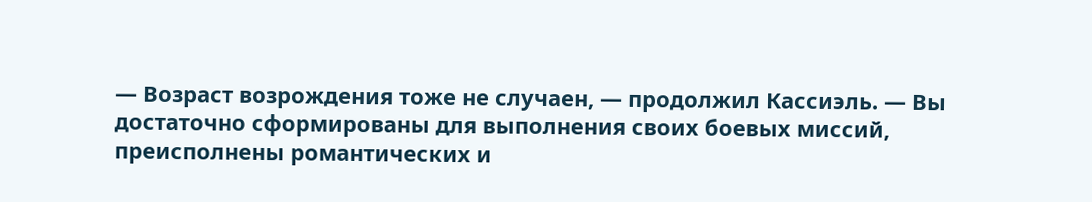— Возраст возрождения тоже не случаен, — продолжил Кассиэль. — Вы достаточно сформированы для выполнения своих боевых миссий, преисполнены романтических и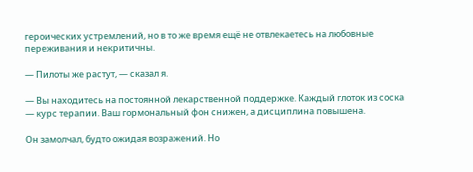героических устремлений, но в то же время ещё не отвлекаетесь на любовные переживания и некритичны.

— Пилоты же растут, — сказал я.

— Вы находитесь на постоянной лекарственной поддержке. Каждый глоток из соска — курс терапии. Ваш гормональный фон снижен, а дисциплина повышена.

Он замолчал, будто ожидая возражений. Но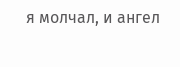я молчал, и ангел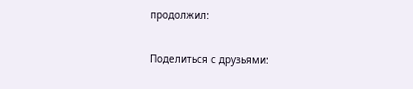продолжил:

Поделиться с друзьями: